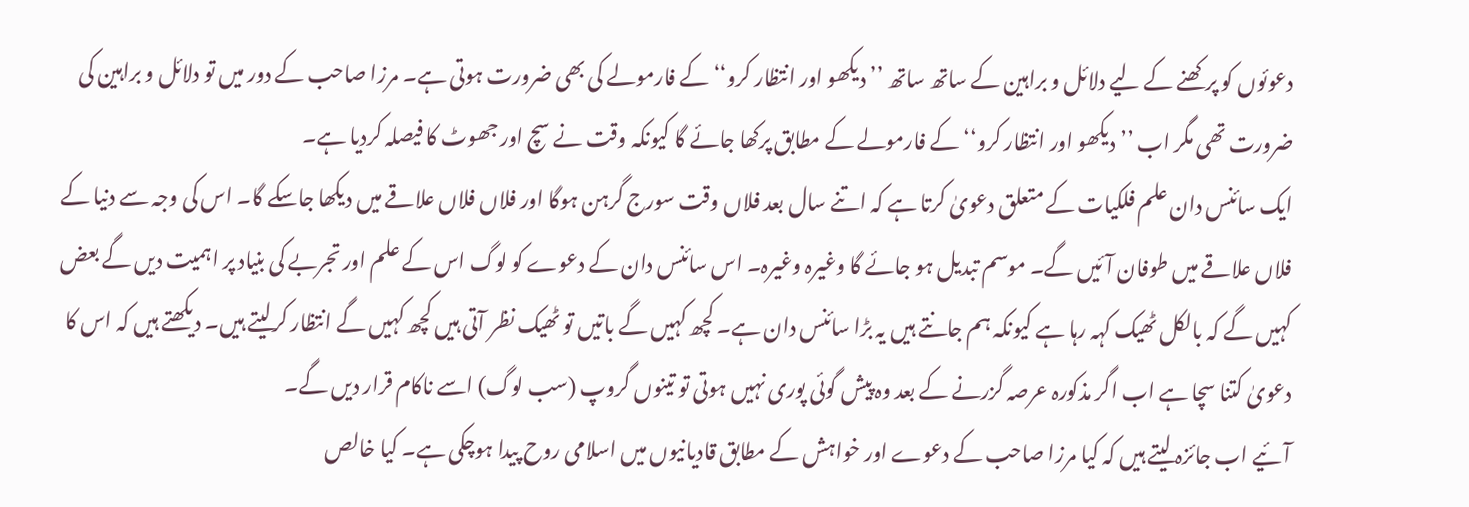دعوئوں کو پرکھنے کے لیے دلائل و براہین کے ساتھ ساتھ ’’دیکھو اور انتظار کرو‘‘ کے فارمولے کی بھی ضرورت ہوتی ہے۔ مرزا صاحب کے دور میں تو دلائل و براہین کی ضرورت تھی مگر اب ’’دیکھو اور انتظار کرو‘‘ کے فارمولے کے مطابق پرکھا جائے گا کیونکہ وقت نے سچ اور جھوٹ کا فیصلہ کردیا ہے۔
ایک سائنس دان علم فلکیات کے متعلق دعویٰ کرتا ہے کہ اتنے سال بعد فلاں وقت سورج گرہن ہوگا اور فلاں فلاں علاقے میں دیکھا جاسکے گا۔ اس کی وجہ سے دنیا کے فلاں علاقے میں طوفان آئیں گے۔ موسم تبدیل ہو جائے گا وغیرہ وغیرہ۔ اس سائنس دان کے دعوے کو لوگ اس کے علم اور تجربے کی بنیاد پر اہمیت دیں گے بعض کہیں گے کہ بالکل ٹھیک کہہ رہا ہے کیونکہ ہم جانتے ہیں یہ بڑا سائنس دان ہے۔ کچھ کہیں گے باتیں تو ٹھیک نظر آتی ہیں کچھ کہیں گے انتظار کرلیتے ہیں۔ دیکھتے ہیں کہ اس کا دعویٰ کتنا سچا ہے اب اگر مذکورہ عرصہ گزرنے کے بعد وہ پیش گوئی پوری نہیں ہوتی تو تینوں گروپ (سب لوگ) اسے ناکام قرار دیں گے۔
آئیے اب جائزہ لیتے ہیں کہ کیا مرزا صاحب کے دعوے اور خواہش کے مطابق قادیانیوں میں اسلامی روح پیدا ہوچکی ہے۔ کیا خالص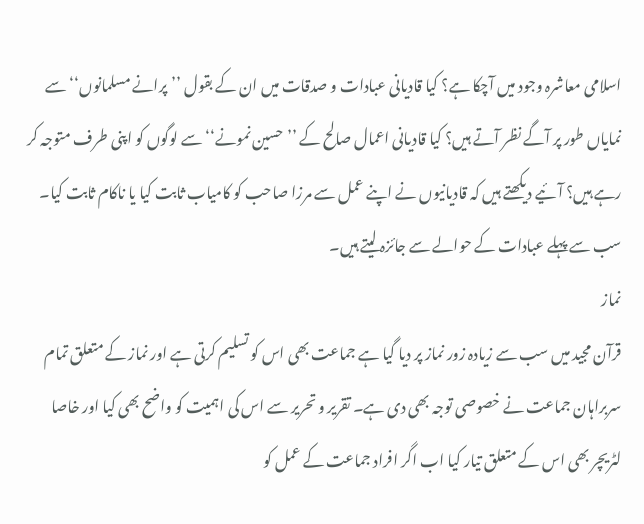اسلامی معاشرہ وجود میں آچکا ہے؟ کیا قادیانی عبادات و صدقات میں ان کے بقول ’’پرانے مسلمانوں‘‘ سے نمایاں طور پر آگے نظر آتے ہیں؟ کیا قادیانی اعمال صالح کے ’’حسین نمونے‘‘ سے لوگوں کو اپنی طرف متوجہ کر رہے ہیں؟ آئیے دیکھتے ہیں کہ قادیانیوں نے اپنے عمل سے مرزا صاحب کو کامیاب ثابت کیا یا ناکام ثابت کیا۔ سب سے پہلے عبادات کے حوالے سے جائزہ لیتے ہیں۔
نماز
قرآن مجید میں سب سے زیادہ زور نماز پر دیا گیا ہے جماعت بھی اس کو تسلیم کرتی ہے اور نماز کے متعلق تمام سربراہان جماعت نے خصوصی توجہ بھی دی ہے۔ تقریر و تحریر سے اس کی اہمیت کو واضح بھی کیا اور خاصا لٹریچر بھی اس کے متعلق تیار کیا اب اگر افراد جماعت کے عمل کو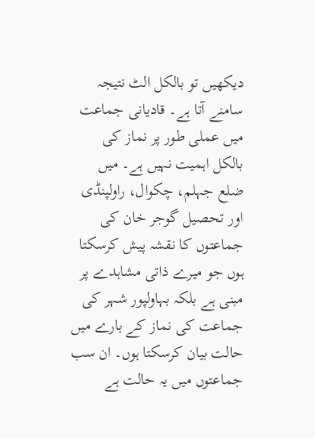دیکھیں تو بالکل الٹ نتیجہ سامنے آتا ہے۔ قادیانی جماعت میں عملی طور پر نماز کی بالکل اہمیت نہیں ہے۔ میں ضلع جہلم، چکوال، راولپنڈی اور تحصیل گوجر خان کی جماعتوں کا نقشہ پیش کرسکتا ہوں جو میرے ذاتی مشاہدے پر مبنی ہے بلکہ بہاولپور شہر کی جماعت کی نماز کے بارے میں حالت بیان کرسکتا ہوں۔ ان سب جماعتوں میں یہ حالت ہے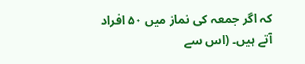کہ اگر جمعہ کی نماز میں ۵۰ افراد آتے ہیں۔ (اس سے